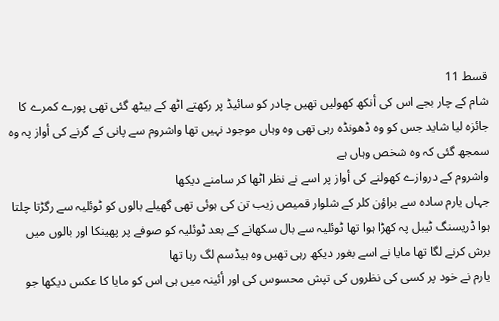قسط 11
شام کے چار بجے اس کی أنکھ کھولیں تھیں چادر کو سائیڈ پر رکھتے اٹھ کے بیٹھ گئی تھی پورے کمرے کا جائزہ لیا شاید جس کو وہ ڈھونڈہ رہی تھی وہ وہاں موجود نہیں تھا واشروم سے پانی کے گرنے کی أواز پہ وہ سمجھ گئی کہ وہ شخص وہاں ہے
واشروم کے دروازے کھولنے کی أواز پر اسے نے نظر اٹھا کر سامنے دیکھا
جہاں یارم سادہ سے براؤن کلر کے شلوار قمیص زیب تن کی ہوئی تھی گھیلے بالوں کو ٹوئلیہ سے رگڑتا چلتا ہوا ڈریسنگ ٹیبل پہ کھڑا ہوا تھا ٹوئلیہ سے بال سکھانے کے بعد ٹوئلیہ کو صوفے پر پھینکا اور بالوں میں برش کرنے لگا تھا مایا نے اسے بغور دیکھ رہی تھیں وہ ہیڈسم لگ رہا تھا
یارم نے خود پر کسی کی نظروں کی تپش محسوس کی اور أئینہ میں ہی اس کو مایا کا عکس دیکھا جو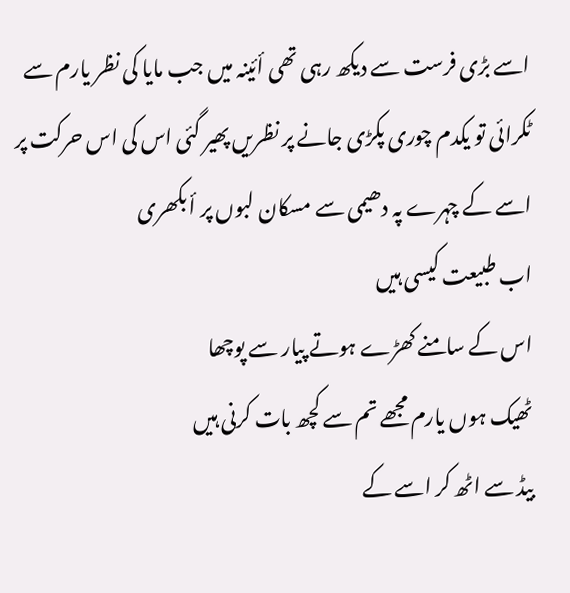اسے بڑی فرست سے دیکھ رہی تھی أئینہ میں جب مایا کی نظر یارم سے ٹکرائی تو یکدم چوری پکڑی جانے پر نظریں پھیر گئی اس کی اس حرکت پر اسے کے چہرے پہ دھیمی سے مسکان لبوں پر أ بکھری
اب طبیعت کیسی ہیں
اس کے سامنے کھڑے ہوتے پیار سے پوچھا
ٹھیک ہوں یارم مجھے تم سے کچھ بات کرنی ہیں
بیڈ سے اٹھ کر اسے کے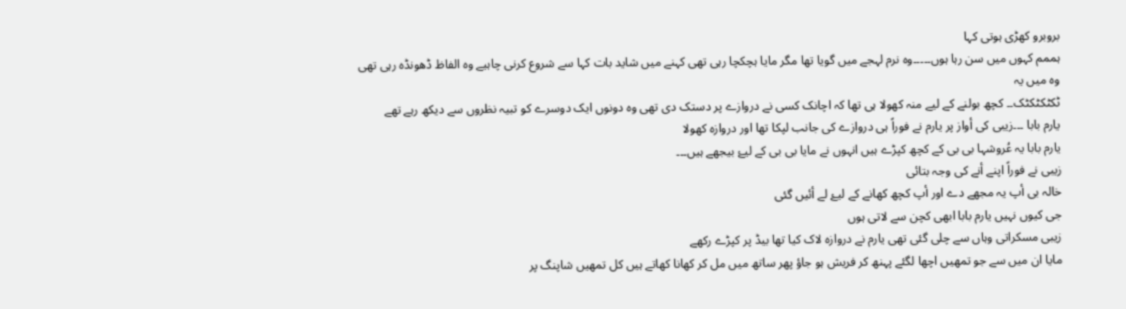بروبرو کھڑی ہوتی کہا
ہممم کہوں میں سن رہا ہوں۔۔۔۔۔وہ نرم لہجے میں گویا تھا مگر مایا ہچکچا رہی تھی کہنے میں شاید بات کہا سے شروع کرنی چاہیے وہ الفاظ ڈھونڈہ رہی تھی
وہ میں یہ
ٹکٹکٹکٹک۔۔ کچھ بولنے کے لیے منہ کھولا ہی تھا کہ اچانک کسی نے دروازے پر دستک دی تھی وہ دونوں ایک دوسرے کو تبیہ نظروں سے دیکھ رہے تھے
یارم بابا ۔۔۔زیبی کی أواز پر یارم نے فوراً ہی دروازے کی جانب لپکا تھا اور دروازہ کھولا
یارم بابا یہ عُروشہا بی بی کے کچھ کپڑے ہیں انہوں نے مایا بی بی کے لیۓ بیجھے ہیں۔۔۔
زیبی نے فوراً اپنے أنے کی وجہ بتائی
خالہ بی أپ یہ مجھے دے اور أپ کچھ کھانے کے لیۓ لے أئیں گئی
جی کیوں نہیں یارم بابا ابھی کچن سے لاتی ہوں
زیبی مسکراتی وہاں سے چلی گئی تھی یارم نے دروازہ لاک کیا تھا بیڈ پر کپڑے رکھے
مایا ان میں سے جو تمھیں اچھا لگئے پہنھ کر فریش ہو جاؤ پھر ساتھ میں مل کر کھانا کھاتے ہیں کل تمھیں شاپنگ پر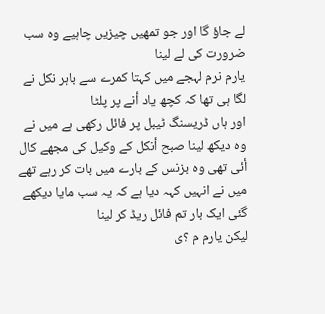لے جاؤ گا اور جو تمھیں چیزیں چاہیے وہ سب ضرورت کی لے لینا
یارم نرم لہجے میں کہتا کمرے سے باہر نکل نے لگا ہی تھا کہ کچھ یاد أنے پر پلٹا
اور ہاں ڈریسنگ ٹیبل پر فائل رکھی ہے میں نے وہ دیکھ لینا صبح أنکل کے وکیل کی مجھے کال أئی تھی وہ بزنس کے بارے میں بات کر رہے تھے میں نے انہیں کہہ دیا ہے کہ یہ سب مایا دیکھے گئی ایک بار تم فائل ریڈ کر لینا
لیکن یارم م ؟ی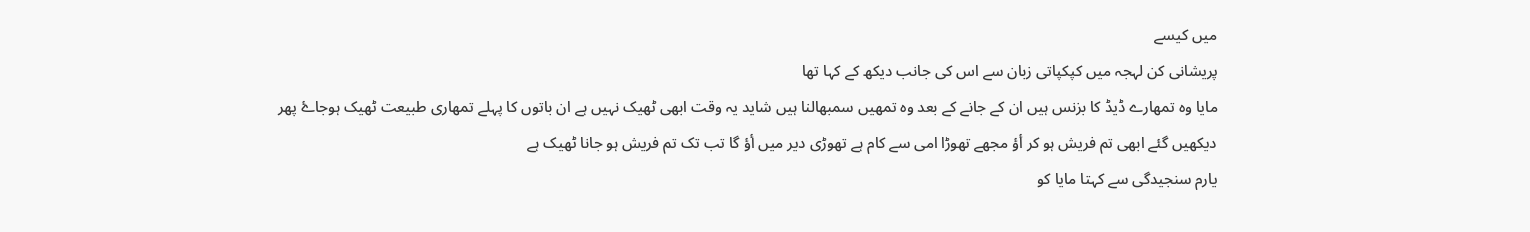میں کیسے
پریشانی کن لہجہ میں کپکپاتی زبان سے اس کی جانب دیکھ کے کہا تھا
مایا وہ تمھارے ڈیڈ کا بزنس ہیں ان کے جانے کے بعد وہ تمھیں سمبھالنا ہیں شاید یہ وقت ابھی ٹھیک نہیں ہے ان باتوں کا پہلے تمھاری طبیعت ٹھیک ہوجاۓ پھر دیکھیں گئے ابھی تم فریش ہو کر أؤ مجھے تھوڑا امی سے کام ہے تھوڑی دیر میں أؤ گا تب تک تم فریش ہو جانا ٹھیک ہے
یارم سنجیدگی سے کہتا مایا کو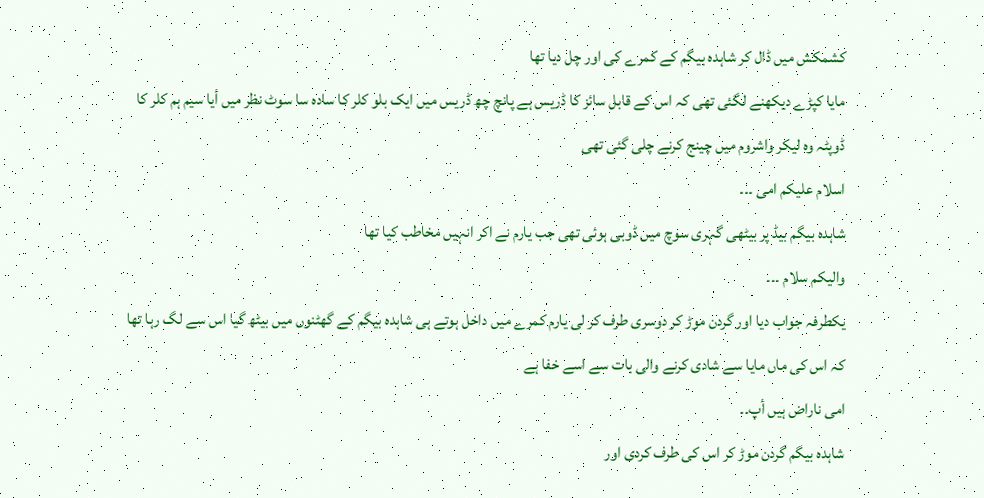کشمکش میں ڈال کر شاہدہ بیگم کے کمرے کی اور چل دیا تھا
مایا کپڑے دیکھنے لگئی تھی کہ اس کے قابل سائز کا ڈریس ہے پانچ چھ ڈریس میں ایک بلو کلر کا سادہ سا سوٹ نظر میں أیا سیم ہم کلر کا ڈوپٹہ وہ لیکر واشروم میں چینج کرنے چلی گئی تھی
اسلام علیکم امی ۔۔۔
شاہدہ بیگم بیڈ پر بیٹھی گہری سوچ میں ڈوبی ہوئی تھی جب یارم نے اکر انہیں مخاطب کیا تھا
والیکم سلام ۔۔۔
یکطرفہ جواب دیا اور گردن موڑ کر دوسری طرف کر لی یارم کمرے میں داخل ہوتے ہی شاہدہ بیگم کے گھٹنوں میں بیٹھ گیا اس سے لگ رہا تھا کہ اس کی ماں مایا سے شادی کرنے والی بات سے اسے خفا ہے
امی ناراض ہیں أپ۔۔
شاہدہ بیگم گردن موڑ کر اس کی طرف کردی اور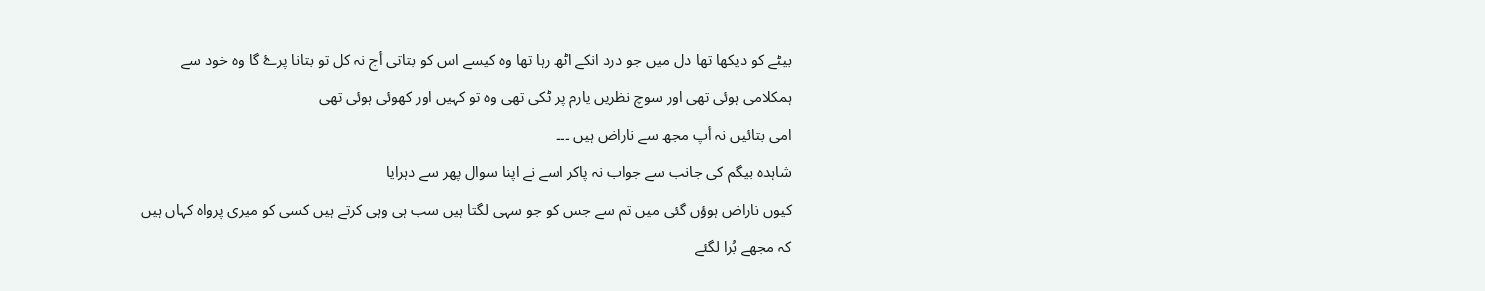بیٹے کو دیکھا تھا دل میں جو درد انکے اٹھ رہا تھا وہ کیسے اس کو بتاتی أج نہ کل تو بتانا پرۓ گا وہ خود سے ہمکلامی ہوئی تھی اور سوچ نظریں یارم پر ٹکی تھی وہ تو کہیں اور کھوئی ہوئی تھی
امی بتائیں نہ أپ مجھ سے ناراض ہیں ۔۔۔
شاہدہ بیگم کی جانب سے جواب نہ پاکر اسے نے اپنا سوال پھر سے دہرایا
کیوں ناراض ہوؤں گئی میں تم سے جس کو جو سہی لگتا ہیں سب ہی وہی کرتے ہیں کسی کو میری پرواہ کہاں ہیں کہ مجھے بُرا لگئے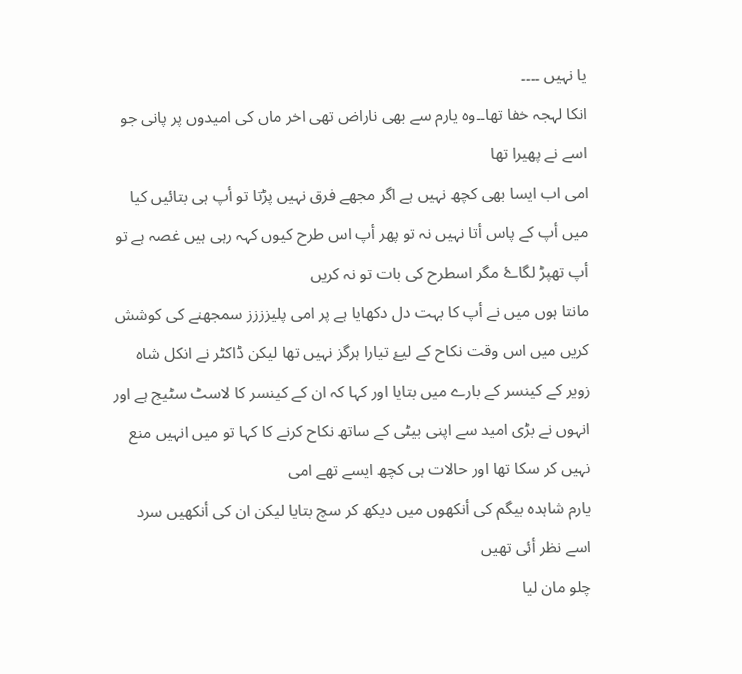یا نہیں ۔۔۔۔
انکا لہجہ خفا تھا۔۔وہ یارم سے بھی ناراض تھی اخر ماں کی امیدوں پر پانی جو اسے نے پھیرا تھا
امی اب ایسا بھی کچھ نہیں ہے اگر مجھے فرق نہیں پڑتا تو أپ ہی بتائیں کیا میں أپ کے پاس أتا نہیں نہ تو پھر أپ اس طرح کیوں کہہ رہی ہیں غصہ ہے تو أپ تھپڑ لگاۓ مگر اسطرح کی بات تو نہ کریں
مانتا ہوں میں نے أپ کا بہت دل دکھایا ہے پر امی پلیزززز سمجھنے کی کوشش کریں میں اس وقت نکاح کے لیۓ تیارا ہرگز نہیں تھا لیکن ڈاکٹر نے انکل شاہ زویر کے کینسر کے بارے میں بتایا اور کہا کہ ان کے کینسر کا لاسٹ سٹیج ہے اور انہوں نے بڑی امید سے اپنی بیٹی کے ساتھ نکاح کرنے کا کہا تو میں انہیں منع نہیں کر سکا تھا اور حالات ہی کچھ ایسے تھے امی
یارم شاہدہ بیگم کی أنکھوں میں دیکھ کر سچ بتایا لیکن ان کی أنکھیں سرد اسے نظر أئی تھیں
چلو مان لیا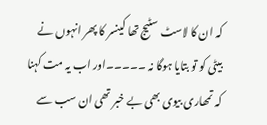کہ ان کا لاسٹ سٹیج تھا کینسر کا پھر انہوں نے بیٹی کو تو بتایا ہوگا نہ ۔۔۔۔۔اور اب یہ مت کہنا کہ تمھاری بیوی بھی بے خبر تھی ان سب سے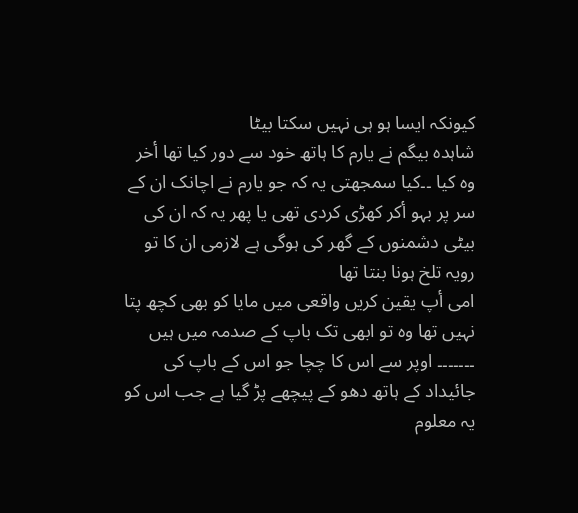کیونکہ ایسا ہو ہی نہیں سکتا بیٹا
شاہدہ بیگم نے یارم کا ہاتھ خود سے دور کیا تھا أخر وہ کیا ۔۔کیا سمجھتی یہ کہ جو یارم نے اچانک ان کے سر پر بہو أکر کھڑی کردی تھی یا پھر یہ کہ ان کی بیٹی دشمنوں کے گھر کی ہوگی ہے لازمی ان کا تو رویہ تلخ ہونا بنتا تھا
امی أپ یقین کریں واقعی میں مایا کو بھی کچھ پتا نہیں تھا وہ تو ابھی تک باپ کے صدمہ میں ہیں ۔۔۔۔۔۔۔ اوپر سے اس کا چچا جو اس کے باپ کی جائیداد کے ہاتھ دھو کے پیچھے پڑ گیا ہے جب اس کو یہ معلوم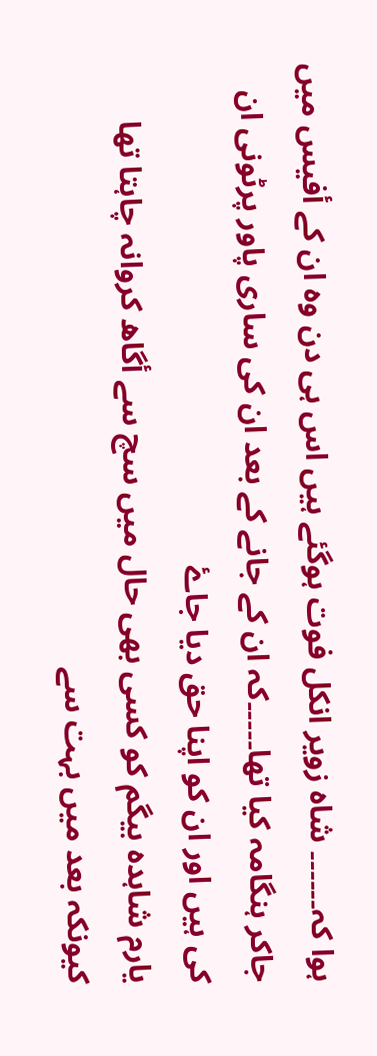ہوا کہ۔۔۔۔۔۔ شاہ زویر انکل فوت ہوگئے ہیں اس ہی دن وہ ان کے أفیس میں جاکر ہنگامہ کیا تھا۔۔۔۔۔کہ ان کے جانے کے بعد ان کی ساری پاور پرٹونی ان کی ہیں اور ان کو اپنا حق دیا جاۓ
یارم شاہدہ بیگم کو کسی بھی حال میں سچ سے أگاھ کروانہ چاہتا تھا کیونکہ بعد میں بہت سے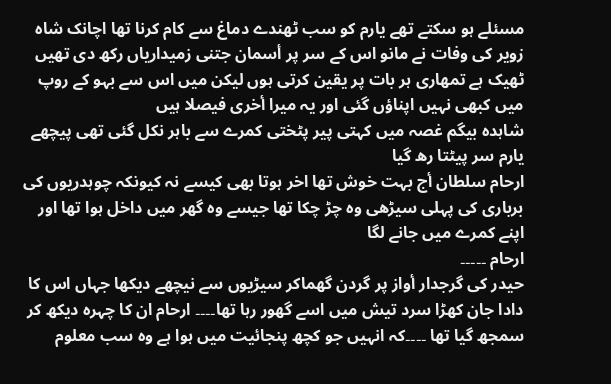مسئلے ہو سکتے تھے یارم کو سب ٹھندے دماغ سے کام کرنا تھا اچانک شاہ زویر کی وفات نے مانو اس کے سر پر أسمان جتنی زمیداریاں رکھ دی تھیں
ٹھیک ہے تمھاری ہر بات پر یقین کرتی ہوں لیکن میں اس سے بہو کے روپ میں کبھی نہیں اپناؤں گئی اور یہ میرا أخری فیصلا ہیں
شاہدہ بیگم غصہ میں کہتی پیر پٹختی کمرے سے باہر نکل گئی تھی پیچھے یارم سر پیٹتا رھ گیا
ارحام سلطان أج بہت خوش تھا اخر ہوتا بھی کیسے نہ کیونکہ چوہدریوں کی برباری کی پہلی سیڑھی وہ چڑ چکا تھا جیسے وہ گھر میں داخل ہوا تھا اور اپنے کمرے میں جانے لگا
ارحام ۔۔۔۔۔
حیدر کی گرجدار أواز پر گردن گھماکر سیڑیوں سے نیچھے دیکھا جہاں اس کا دادا جان کھڑا سرد تیش میں اسے گھور رہا تھا۔۔۔۔ ارحام ان کا چہرہ دیکھ کر سمجھ گیا تھا ۔۔۔۔کہ انہیں جو کچھ پنجائیت میں ہوا ہے وہ سب معلوم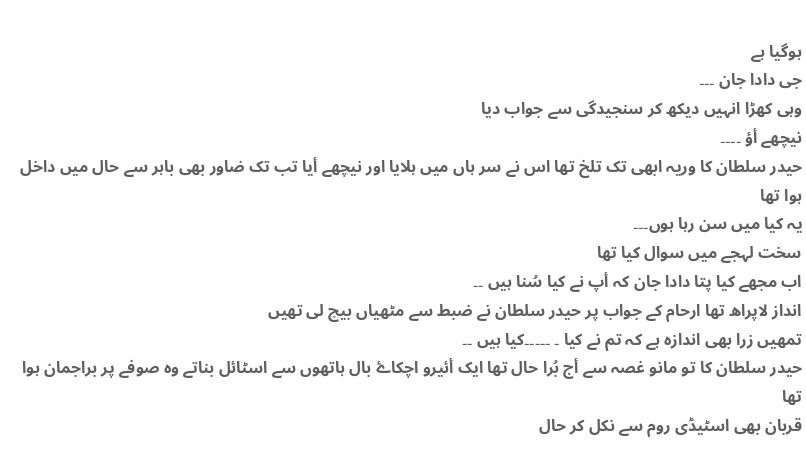ہوگیا ہے
جی دادا جان ۔۔۔
وہی کھڑا انہیں دیکھ کر سنجیدگی سے جواب دیا
نیچھے أؤ ۔۔۔۔
حیدر سلطان کا وریہ ابھی تک تلخ تھا اس نے سر ہاں میں ہلایا اور نیچھے أیا تب تک ضاور بھی باہر سے حال میں داخل ہوا تھا
یہ کیا میں سن رہا ہوں۔۔۔
سخت لہجے میں سوال کیا تھا
اب مجھے کیا پتا دادا جان کہ أپ نے کیا سُنا ہیں ۔۔
انداز لاپراھ تھا ارحام کے جواب پر حیدر سلطان نے ضبط سے مٹھیاں بیچ لی تھیں
تمھیں زرا بھی اندازہ ہے کہ تم نے کیا ۔ ۔۔۔۔۔کیا ہیں ۔۔
حیدر سلطان کا تو مانو غصہ سے أج بُرا حال تھا ایک أئیرو اچکاۓ بال ہاتھوں سے اسٹائل بناتے وہ صوفے پر براجمان ہوا تھا
قربان بھی اسٹیڈی روم سے نکل کر حال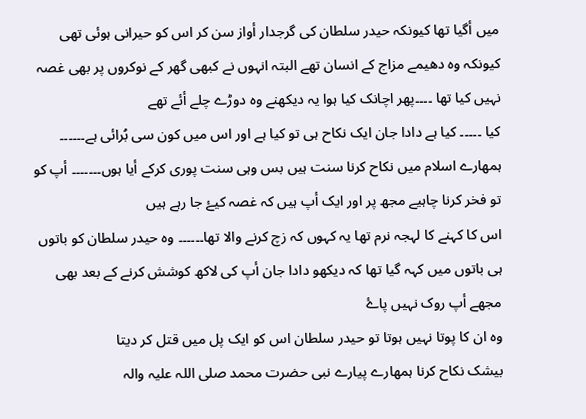میں أگیا تھا کیونکہ حیدر سلطان کی گرجدار أواز سن کر اس کو حیرانی ہوئی تھی کیونکہ وہ دھیمے مزاج کے انسان تھے البتہ انہوں نے کبھی گھر کے نوکروں پر بھی غصہ نہیں کیا تھا ۔۔۔۔پھر اچانک کیا ہوا یہ دیکھنے وہ دوڑے چلے أئے تھے
کیا ۔۔۔۔۔ کیا ہے دادا جان ایک نکاح ہی تو کیا ہے اور اس میں کون سی بُرائی ہے۔۔۔۔۔۔ ہمھارے اسلام میں نکاح کرنا سنت ہیں بس وہی سنت پوری کرکے أیا ہوں۔۔۔۔۔۔۔ أپ کو تو فخر کرنا چاہیے مجھ پر اور ایک أپ ہیں کہ غصہ کیۓ جا رہے ہیں
اس کا کہنے کا لہجہ نرم تھا یہ کہوں کہ زچ کرنے والا تھا۔۔۔۔۔۔ وہ حیدر سلطان کو باتوں ہی باتوں میں کہہ گیا تھا کہ دیکھو دادا جان أپ کی لاکھ کوشش کرنے کے بعد بھی مجھے أپ روک نہیں پاۓ
وہ ان کا پوتا نہیں ہوتا تو حیدر سلطان اس کو ایک پل میں قتل کر دیتا
بیشک نکاح کرنا ہمھارے پیارے نبی حضرت محمد صلی اللہ علیہ والہ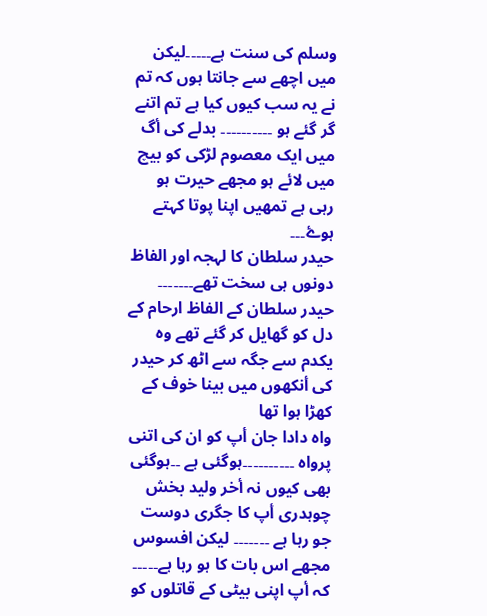وسلم کی سنت ہے۔۔۔۔۔لیکن میں اچھے سے جانتا ہوں کہ تم نے یہ سب کیوں کیا ہے تم اتنے گر گئے ہو ۔۔۔۔۔۔۔۔۔۔ بدلے کی أگ میں ایک معصوم لڑکی کو بیچ میں لائے ہو مجھے حیرت ہو رہی ہے تمھیں اپنا پوتا کہتے ہوۓ۔۔۔
حیدر سلطان کا لہجہ اور الفاظ دونوں ہی سخت تھے۔۔۔۔۔۔۔
حیدر سلطان کے الفاظ ارحام کے دل کو گھایل کر گئے تھے وہ یکدم سے جگہ سے اٹھ کر حیدر کی أنکھوں میں بینا خوف کے کھڑا ہوا تھا
واہ دادا جان أپ کو ان کی اتنی پرواہ ۔۔۔۔۔۔۔۔۔۔ہوگئی ہے ۔۔ہوگئی بھی کیوں نہ أخر ولید بخش چوہدری أپ کا جگری دوست جو رہا ہے ۔۔۔۔۔۔۔ لیکن افسوس مجھے اس بات کا ہو رہا ہے۔۔۔۔۔ کہ أپ اپنی بیٹی کے قاتلوں کو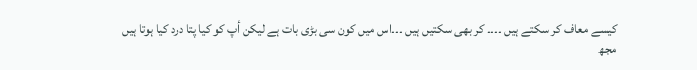کیسے معاف کر سکتے ہیں ۔۔۔۔ کر بھی سکتیں ہیں ۔۔۔اس میں کون سی بڑی بات ہے لیکن أپ کو کیا پتا درد کیا ہوتا ہیں
مجھ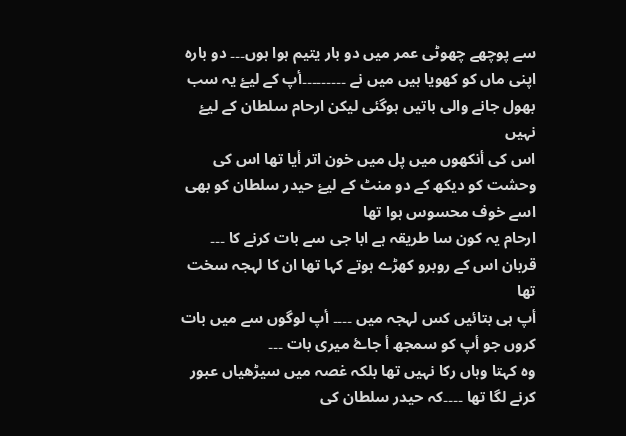سے پوچھے چھوٹی عمر میں دو بار یتیم ہوا ہوں۔۔۔ دو بارہ اپنی ماں کو کھویا ہیں میں نے ۔۔۔۔۔۔۔۔۔أپ کے لیۓ یہ سب بھول جانے والی باتیں ہوگئی لیکن ارحام سلطان کے لیۓ نہیں
اس کی أنکھوں میں پل میں خون اتر أیا تھا اس کی وحشت کو دیکھ کے دو منٹ کے لیۓ حیدر سلطان کو بھی اسے خوف محسوس ہوا تھا
ارحام یہ کون سا طریقہ ہے ابا جی سے بات کرنے کا ۔۔۔
قربان اس کے روبرو کھڑے ہوتے کہا تھا ان کا لہجہ سخت تھا
أپ ہی بتائیں کس لہجہ میں ۔۔۔۔ أپ لوگوں سے میں بات کروں جو أپ کو سمجھ أ جاۓ میری بات ۔۔۔
وہ کہتا وہاں رکا نہیں تھا بلکہ غصہ میں سیڑھیاں عبور کرنے لگا تھا ۔۔۔۔کہ حیدر سلطان کی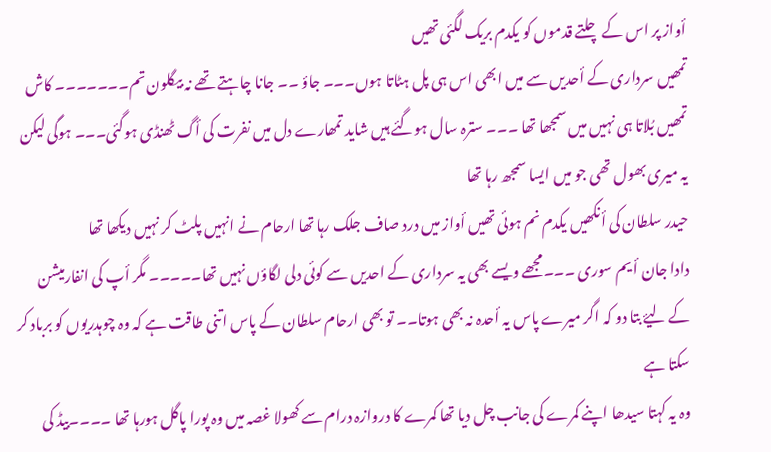أواز پر اس کے چلتے قدموں کو یکدم بریک لگئی تھیں
تمھیں سرداری کے أحدیں سے میں ابھی اس ہی پل ہٹاتا ہوں۔۔۔ جاؤ ۔۔ جانا چاہتے تھے نہ بیگلون تم۔۔۔۔۔۔۔ کاش تمھیں بُلاتا ہی نہیں میں سمجھا تھا ۔۔۔ سترہ سال ہوگئے ہیں شاید تمھارے دل میں نفرت کی أگ ٹھنڈی ہوگئی۔۔۔ ہوگی لیکن یہ میری بھول تھی جو میں ایسا سمجھ رہا تھا
حیدر سلطان کی أنکھیں یکدم نم ہوئی تھیں أواز میں درد صاف جلک رہا تھا ارحام نے انہیں پلٹ کر نہیں دیکھا تھا
دادا جان أ یم سوری ۔۔۔مجھے ویسے بھی یہ سرداری کے احدیں سے کوئی دلی لگاؤں نہیں تھا۔۔۔۔۔ مگر أپ کی انفارمیشن کے لیۓ بتا دو کہ اگر میرے پاس یہ أحدہ نہ بھی ہوتا۔۔ تو بھی ارحام سلطان کے پاس اتنی طاقت ہے کہ وہ چوہدریوں کو برباد کر سکتا ہے
وہ یہ کہتا سیدھا اپنے کمرے کی جانب چل دیا تھا کمرے کا دروازہ درام سے کھولا غصہ میں وہ پورا پاگل ہورہا تھا ۔۔۔۔بیڈ کی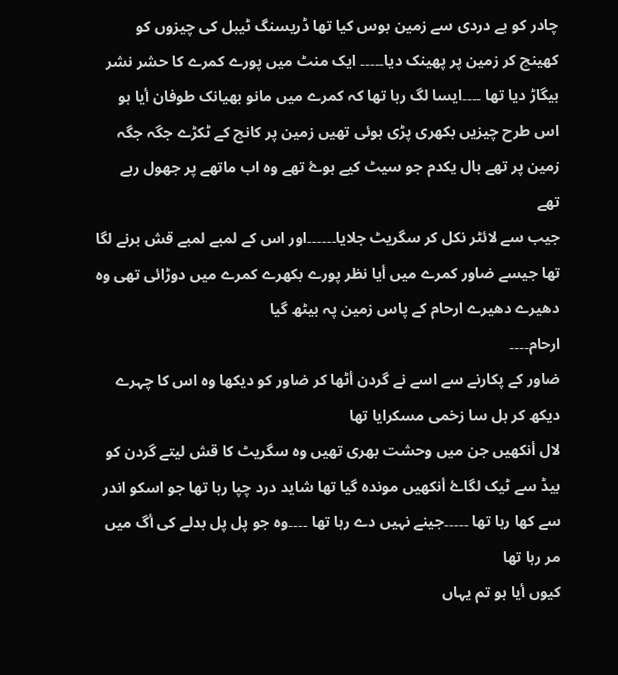چادر کو بے دردی سے زمین بوس کیا تھا ڈریسنگ ٹیبل کی چیزوں کو کھینچ کر زمین پر پھینک دیا۔۔۔۔۔ ایک منٹ میں پورے کمرے کا حشر نشر بیگاڑ دیا تھا ۔۔۔۔ایسا لگ رہا تھا کہ کمرے میں مانو بھیانک طوفان أیا ہو اس طرح چیزیں بکھری پڑی ہوئی تھیں زمین پر کانچ کے ٹکڑے جگہ جگہ زمین پر تھے بال یکدم جو سیٹ کیے ہوۓ تھے وہ اب ماتھے پر جھول رہے تھے
جیب سے لائٹر نکل کر سگریٹ جلایا۔۔۔۔۔۔اور اس کے لمبے لمبے قش برنے لگا تھا جیسے ضاور کمرے میں أیا نظر پورے بکھرے کمرے میں دوڑائی تھی وہ دھیرے دھیرے ارحام کے پاس زمین پہ بیٹھ گیا
ارحام۔۔۔۔
ضاور کے پکارنے سے اسے نے گردن أٹھا کر ضاور کو دیکھا وہ اس کا چہرے دیکھ کر ہل سا زخمی مسکرایا تھا
لال أنکھیں جن میں وحشت بھری تھیں وہ سگریٹ کا قش لیتے گردن کو بیڈ سے ٹیک لگاۓ أنکھیں موندہ گیا تھا شاید درد چپا رہا تھا جو اسکو اندر سے کھا رہا تھا ۔۔۔۔۔جینے نہیں دے رہا تھا ۔۔۔۔وہ جو پل پل بدلے کی أگ میں مر رہا تھا
کیوں أیا ہو تم یہاں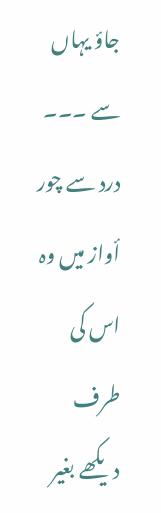جاؤ یہاں سے ۔۔۔
درد سے چور أواز میں وہ اس کی طرف دیکھے بغیر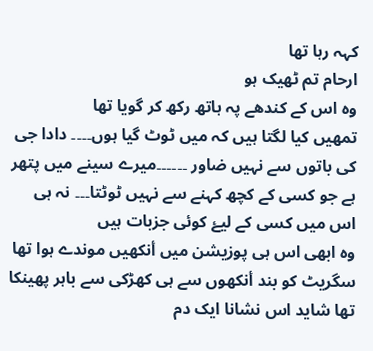کہہ رہا تھا
ارحام تم ٹھیک ہو
وہ اس کے کندھے پہ ہاتھ رکھ کر گویا تھا
تمھیں کیا لگتا ہیں کہ میں ٹوٹ گیا ہوں۔۔۔۔ دادا جی کی باتوں سے نہیں ضاور ۔۔۔۔۔۔میرے سینے میں پتھر ہے جو کسی کے کچھ کہنے سے نہیں ٹوٹتا۔۔۔ نہ ہی اس میں کسی کے لیۓ کوئی جزبات ہیں
وہ ابھی اس ہی پوزیشن میں أنکھیں موندے ہوا تھا سگریٹ کو بند أنکھوں سے ہی کھڑکی سے باہر پھینکا تھا شاید اس نشانا ایک دم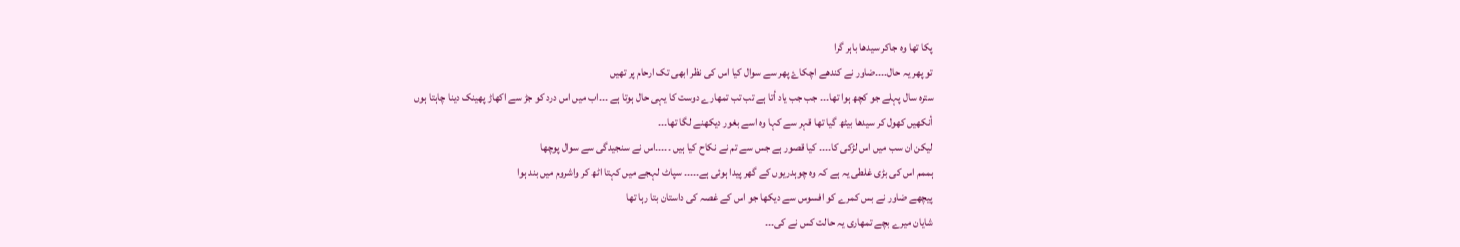پکا تھا وہ جاکر سیدھا باہر گرا
تو پھر یہ حال۔۔۔۔ضاور نے کندھے اچکاۓ پھر سے سوال کیا اس کی نظر ابھی تک ارحام پر تھیں
سترہ سال پہلے جو کچھ ہوا تھا۔۔۔ جب جب یاد أتا ہے تب تب تمھارے دوست کا یہی حال ہوتا ہے ۔۔۔اب میں اس درد کو جڑ سے اکھاڑ پھینک دینا چاہتا ہوں
أنکھیں کھول کر سیدھا بیٹھ گیا تھا قہر سے کہا وہ اسے بغور دیکھنے لگا تھا۔۔۔
لیکن ان سب میں اس لڑکی کا۔۔۔۔ کیا قصور ہے جس سے تم نے نکاح کیا ہیں ۔۔۔۔۔اس نے سنجیدگی سے سوال پوچھا
ہممم اس کی بڑی غلطی یہ ہے کہ وہ چوہدریوں کے گھر پیدا ہوئی ہے۔۔۔۔۔ سپاٹ لہجے میں کہتا اٹھ کر واشروم میں بند ہوا
پیچھے ضاور نے بس کمرے کو افسوس سے دیکھا جو اس کے غصہ کی داستان بتا رہا تھا
شایان میرے بچے تمھاری یہ حالت کس نے کی۔۔۔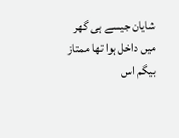شایان جیسے ہی گھر میں داخل ہوا تھا ممتاز بیگم اس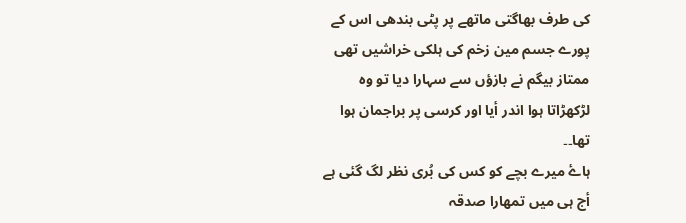کی طرف بھاگتی ماتھے پر پٹی بندھی اس کے پورے جسم مین زخم کی ہلکی خراشیں تھی
ممتاز بیگم نے بازؤں سے سہارا دیا تو وہ لڑکھڑاتا ہوا اندر أیا اور کرسی پر براجمان ہوا تھا۔۔
ہاۓ میرے بچے کو کس کی بُری نظر لگ گئی ہے أج ہی میں تمھارا صدقہ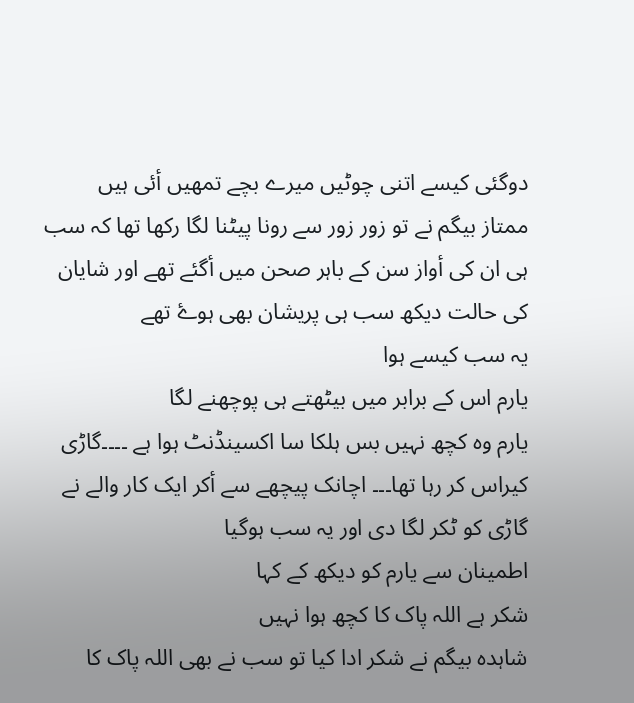دوگئی کیسے اتنی چوٹیں میرے بچے تمھیں أئی ہیں
ممتاز بیگم نے تو زور زور سے رونا پیٹنا لگا رکھا تھا کہ سب ہی ان کی أواز سن کے باہر صحن میں أگئے تھے اور شایان کی حالت دیکھ سب ہی پریشان بھی ہوۓ تھے
یہ سب کیسے ہوا
یارم اس کے برابر میں بیٹھتے ہی پوچھنے لگا
یارم وہ کچھ نہیں بس ہلکا سا اکسینڈنٹ ہوا ہے ۔۔۔۔گاڑی کیراس کر رہا تھا۔۔۔ اچانک پیچھے سے أکر ایک کار والے نے گاڑی کو ٹکر لگا دی اور یہ سب ہوگیا
اطمینان سے یارم کو دیکھ کے کہا
شکر ہے اللہ پاک کا کچھ ہوا نہیں
شاہدہ بیگم نے شکر ادا کیا تو سب نے بھی اللہ پاک کا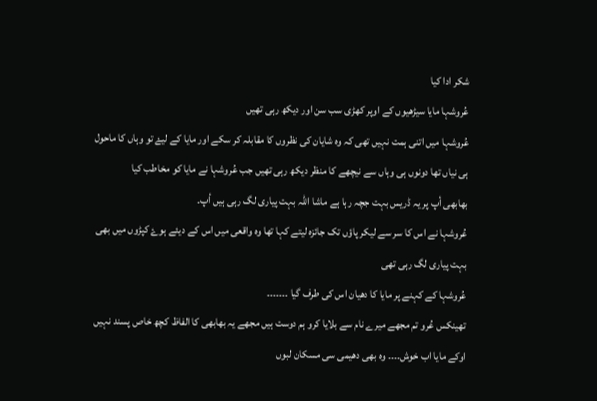شکر ادا کیا
عُروشہا مایا سیڑھیوں کے اوپر کھڑی سب سن اور دیکھ رہی تھیں
عُروشہا میں اتنی ہمت نہیں تھی کہ وہ شایان کی نظروں کا مقابلہ کر سکے اور مایا کے لیۓ تو وہاں کا ماحول ہی نیاں تھا دونوں ہی وہاں سے نیچھے کا منظر دیکھ رہی تھیں جب عُروشہا نے مایا کو مخاطب کیا
بھابھی أپ پر یہ ڈریس بہت جچہ رہا ہے ماشا اللہ بہت پیاری لگ رہی ہیں أپ۔
عُروشہا نے اس کا سر سے لیکر پاؤں تک جائزہ لیتے کہا تھا وہ واقعی میں اس کے دیئے ہوۓ کپڑوں میں بھی بہت پیاری لگ رہی تھی
عُروشہا کے کہنے پر مایا کا دھیان اس کی طرف گیا ۔۔۔۔۔۔۔
تھینکس عُرو تم مجھے میرے نام سے بلایا کرو ہم دوست ہیں مجھے یہ بھابھی کا الفاظ کچھ خاص پسند نہیں
اوکے مایا اب خوش۔۔۔۔ وہ بھی دھیمی سی مسکان لبوں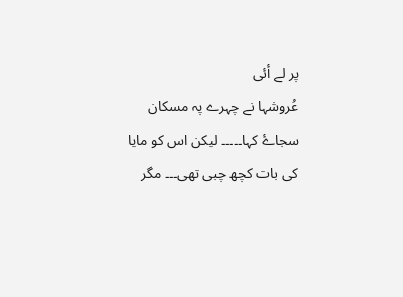پر لے أئی
عُروشہا نے چہرے پہ مسکان سجاۓ کہا۔۔۔۔۔ لیکن اس کو مایا کی بات کچھ چبی تھی۔۔۔ مگر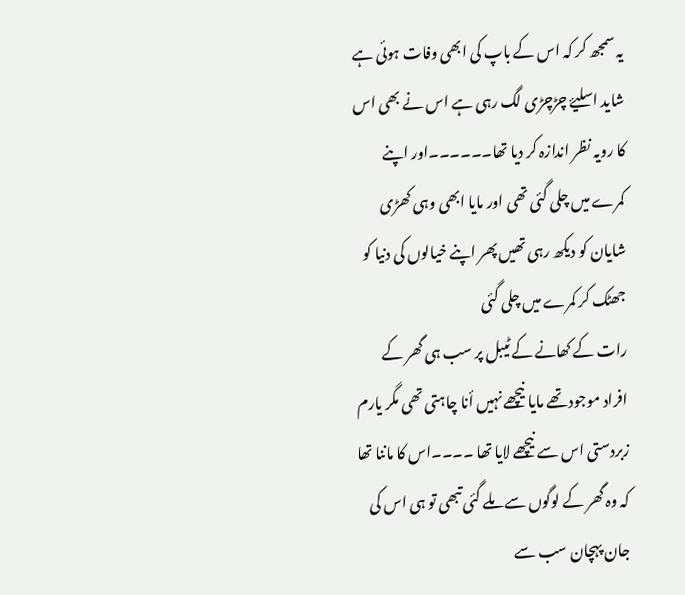یہ سمجھ کر کہ اس کے باپ کی ابھی وفات ہوئی ہے شاید اسلیۓ چڑچڑی لگ رہی ہے اس نے بھی اس کا رویہ نظر اندازہ کر دیا تھا۔۔۔۔۔۔اور اپنے کمرے میں چلی گئی تھی اور مایا ابھی وہی کھڑی شایان کو دیکھ رہی تھیں پھر اپنے خیالوں کی دنیا کو جھٹک کر کمرے میں چلی گئی
رات کے کھانے کے ٹیبل پر سب ہی گھر کے افراد موجود تھے مایا نیچھے نہیں أنا چاہتی تھی مگر یارم زبردستی اس سے نیچھے لایا تھا ۔۔۔۔اس کا ماننا تھا کہ وہ گھر کے لوگوں سے ملے گئی تبھی تو ہی اس کی جان پہچان سب سے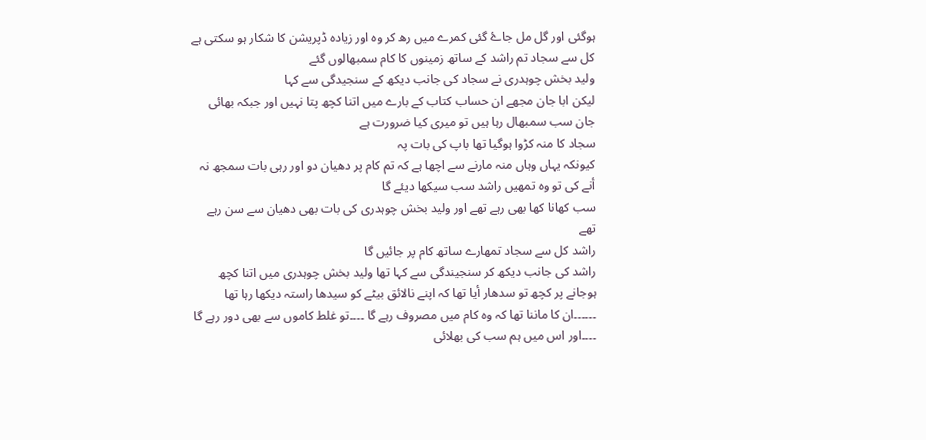ہوگئی اور گل مل جاۓ گئی کمرے میں رھ کر وہ اور زیادہ ڈپریشن کا شکار ہو سکتی ہے
کل سے سجاد تم راشد کے ساتھ زمینوں کا کام سمبھالوں گئے
ولید بخش چوہدری نے سجاد کی جانب دیکھ کے سنجیدگی سے کہا
لیکن ابا جان مجھے ان حساب کتاب کے بارے میں اتنا کچھ پتا نہیں اور جبکہ بھائی جان سب سمبھال رہا ہیں تو میری کیا ضرورت ہے
سجاد کا منہ کڑوا ہوگیا تھا باپ کی بات پہ
کیونکہ یہاں وہاں منہ مارنے سے اچھا ہے کہ تم کام پر دھیان دو اور رہی بات سمجھ نہ أنے کی تو وہ تمھیں راشد سب سیکھا دیئے گا
سب کھانا کھا بھی رہے تھے اور ولید بخش چوہدری کی بات بھی دھیان سے سن رہے تھے
راشد کل سے سجاد تمھارے ساتھ کام پر جائیں گا
راشد کی جانب دیکھ کر سنجیندگی سے کہا تھا ولید بخش چوہدری میں اتنا کچھ ہوجانے پر کچھ تو سدھار أیا تھا کہ اپنے نالائق بیٹے کو سیدھا راستہ دیکھا رہا تھا ۔۔۔۔۔۔ان کا ماننا تھا کہ وہ کام میں مصروف رہے گا ۔۔۔۔تو غلط کاموں سے بھی دور رہے گا ۔۔۔۔اور اس میں ہم سب کی بھلائی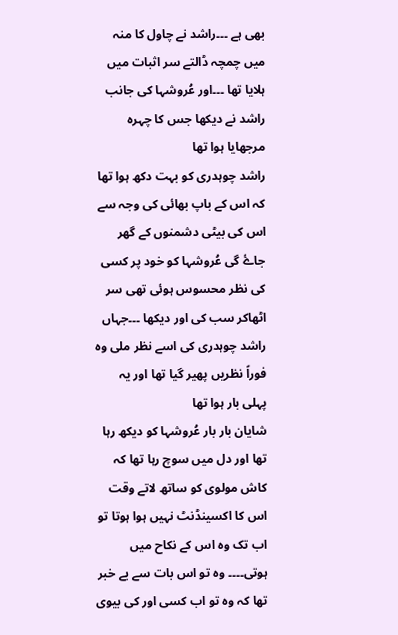بھی ہے ۔۔۔راشد نے چاول کا منہ میں چمچہ ڈالتے سر اثبات میں ہلایا تھا ۔۔۔اور عُروشہا کی جانب راشد نے دیکھا جس کا چہرہ مرجھایا ہوا تھا
راشد چوہدری کو بہت دکھ ہوا تھا کہ اس کے باپ بھائی کی وجہ سے اس کی بیٹی دشمنوں کے گھر جاۓ گی عُروشہا کو خود پر کسی کی نظر محسوس ہوئی تھی سر اٹھاکر سب کی اور دیکھا ۔۔۔جہاں راشد چوہدری کی اسے نظر ملی وہ فوراً نظریں پھیر گیا تھا اور یہ پہلی بار ہوا تھا
شایان بار بار عُروشہا کو دیکھ رہا تھا اور دل میں سوچ رہا تھا کہ کاش مولوی کو ساتھ لاتے وقت اس کا اکسینڈنٹ نہیں ہوا ہوتا تو اب تک وہ اس کے نکاح میں ہوتی۔۔۔۔ وہ تو اس بات سے بے خبر تھا کہ وہ تو اب کسی اور کی بیوی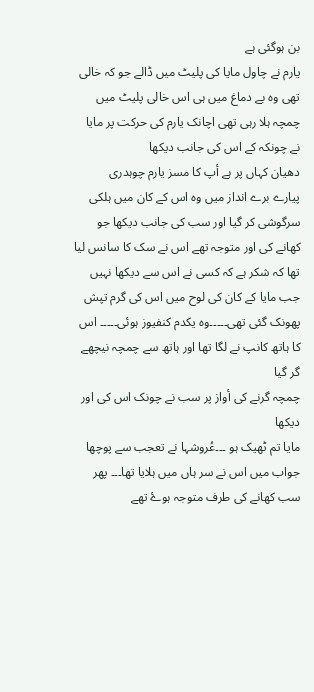بن ہوگئی ہے
یارم نے چاول مایا کی پلیٹ میں ڈالے جو کہ خالی تھی وہ بے دماغ میں ہی اس خالی پلیٹ میں چمچہ ہلا رہی تھی اچانک یارم کی حرکت پر مایا نے چونکہ کے اس کی جانب دیکھا
دھیان کہاں پر ہے أپ کا مسز یارم چوہدری
پیارے برے انداز میں وہ اس کے کان میں ہلکی سرگوشی کر گیا اور سب کی جانب دیکھا جو کھانے کی اور متوجہ تھے اس نے سک کا سانس لیا تھا کہ شکر ہے کہ کسی نے اس سے دیکھا نہیں
جب مایا کے کان کی لوح میں اس کی گرم تپش پھونک گئی تھی۔۔۔۔۔وہ یکدم کنفیوز ہوئی۔۔۔۔۔ اس کا ہاتھ کانپ نے لگا تھا اور ہاتھ سے چمچہ نیچھے گر گیا
چمچہ گرنے کی أواز پر سب نے چونک اس کی اور دیکھا
مایا تم ٹھیک ہو ۔۔۔عُروشہا نے تعجب سے پوچھا
جواب میں اس نے سر ہاں میں ہلایا تھا۔۔۔ پھر سب کھانے کی طرف متوجہ ہوۓ تھے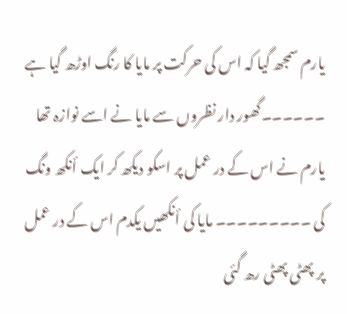یارم سمجھ گیا کہ اس کی حرکت پر مایا کا رنگ اوڑھ گیا ہے ۔۔۔۔۔۔گھور دار نظروں سے مایا نے اسے نوازہ تھا یارم نے اس کے در عمل پر اسکو دیکھ کر ایک أنکھ ونگ کی ۔۔۔۔۔۔۔۔۔ مایا کی أنکھیں یکدم اس کے در عمل پر پھٹی پھٹی رھ گئی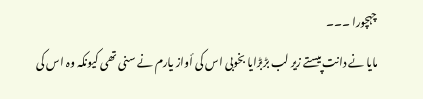چہچورا ۔۔۔
مایا نے دانت پیستے زیر لب بڑبڑایا بخوبی اس کی أواز یارم نے سنی تھی کیونکہ وہ اس کی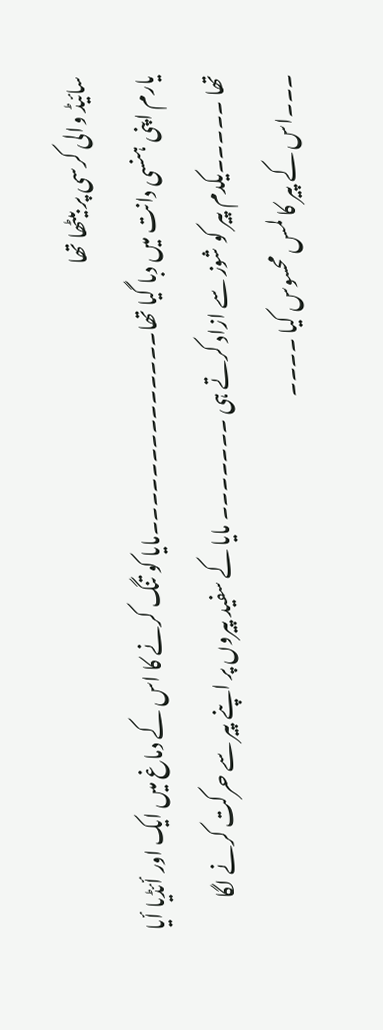سائیڈ والی کرسی پر بیٹھا تھا
یارم اپنی ہنسی دانت میں دبا گیا تھا۔۔۔۔۔۔۔۔۔۔۔۔۔۔مایا کو تنگ کرنے کا اس کے دماغ میں ایک اور أئڈیا أیا تھا ۔۔۔۔۔یکدم پیر کو شوز سے ازاد کرتے ہی ۔۔۔۔۔۔۔ مایا کے سفید پیروں پر اپنے پیر سے حرکت کرنے لگا ۔۔۔اس کے پیر کا لمس محسوس کیا ۔۔۔۔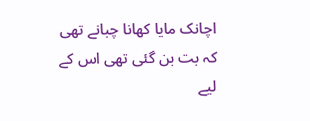اچانک مایا کھانا چبانے تھی کہ بت بن گئی تھی اس کے لیے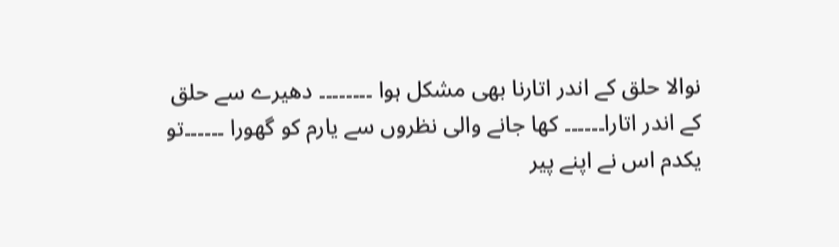نوالا حلق کے اندر اتارنا بھی مشکل ہوا ۔۔۔۔۔۔۔۔ دھیرے سے حلق کے اندر اتارا۔۔۔۔۔۔ کھا جانے والی نظروں سے یارم کو گھورا ۔۔۔۔۔۔تو یکدم اس نے اپنے پیر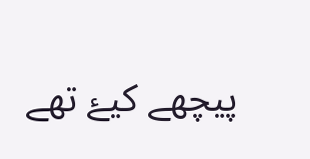پیچھے کیۓ تھے